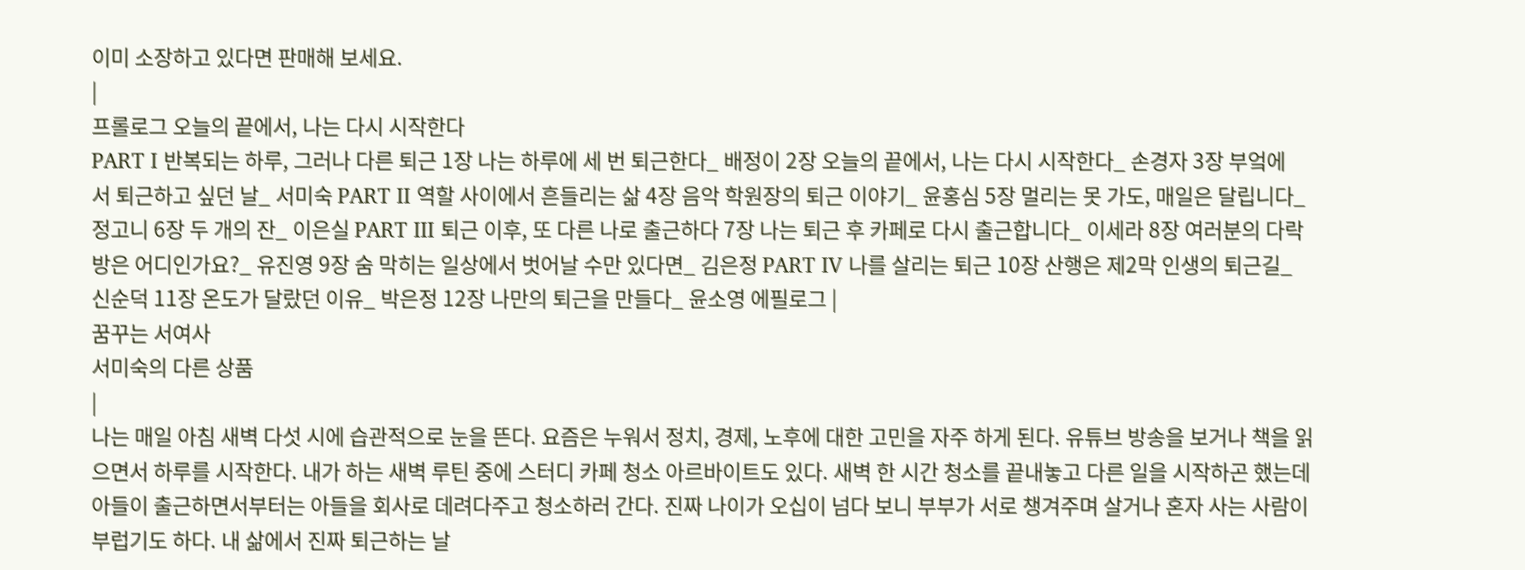이미 소장하고 있다면 판매해 보세요.
|
프롤로그 오늘의 끝에서, 나는 다시 시작한다
PART Ⅰ 반복되는 하루, 그러나 다른 퇴근 1장 나는 하루에 세 번 퇴근한다_ 배정이 2장 오늘의 끝에서, 나는 다시 시작한다_ 손경자 3장 부엌에서 퇴근하고 싶던 날_ 서미숙 PART Ⅱ 역할 사이에서 흔들리는 삶 4장 음악 학원장의 퇴근 이야기_ 윤홍심 5장 멀리는 못 가도, 매일은 달립니다_ 정고니 6장 두 개의 잔_ 이은실 PART Ⅲ 퇴근 이후, 또 다른 나로 출근하다 7장 나는 퇴근 후 카페로 다시 출근합니다_ 이세라 8장 여러분의 다락방은 어디인가요?_ 유진영 9장 숨 막히는 일상에서 벗어날 수만 있다면_ 김은정 PART Ⅳ 나를 살리는 퇴근 10장 산행은 제2막 인생의 퇴근길_ 신순덕 11장 온도가 달랐던 이유_ 박은정 12장 나만의 퇴근을 만들다_ 윤소영 에필로그 |
꿈꾸는 서여사
서미숙의 다른 상품
|
나는 매일 아침 새벽 다섯 시에 습관적으로 눈을 뜬다. 요즘은 누워서 정치, 경제, 노후에 대한 고민을 자주 하게 된다. 유튜브 방송을 보거나 책을 읽으면서 하루를 시작한다. 내가 하는 새벽 루틴 중에 스터디 카페 청소 아르바이트도 있다. 새벽 한 시간 청소를 끝내놓고 다른 일을 시작하곤 했는데 아들이 출근하면서부터는 아들을 회사로 데려다주고 청소하러 간다. 진짜 나이가 오십이 넘다 보니 부부가 서로 챙겨주며 살거나 혼자 사는 사람이 부럽기도 하다. 내 삶에서 진짜 퇴근하는 날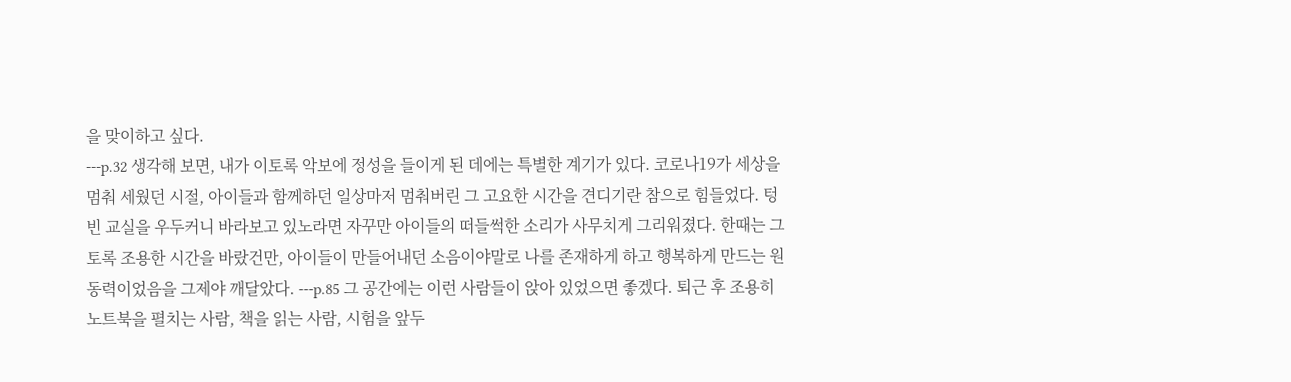을 맞이하고 싶다.
---p.32 생각해 보면, 내가 이토록 악보에 정성을 들이게 된 데에는 특별한 계기가 있다. 코로나19가 세상을 멈춰 세웠던 시절, 아이들과 함께하던 일상마저 멈춰버린 그 고요한 시간을 견디기란 참으로 힘들었다. 텅 빈 교실을 우두커니 바라보고 있노라면 자꾸만 아이들의 떠들썩한 소리가 사무치게 그리워졌다. 한때는 그토록 조용한 시간을 바랐건만, 아이들이 만들어내던 소음이야말로 나를 존재하게 하고 행복하게 만드는 원동력이었음을 그제야 깨달았다. ---p.85 그 공간에는 이런 사람들이 앉아 있었으면 좋겠다. 퇴근 후 조용히 노트북을 펼치는 사람, 책을 읽는 사람, 시험을 앞두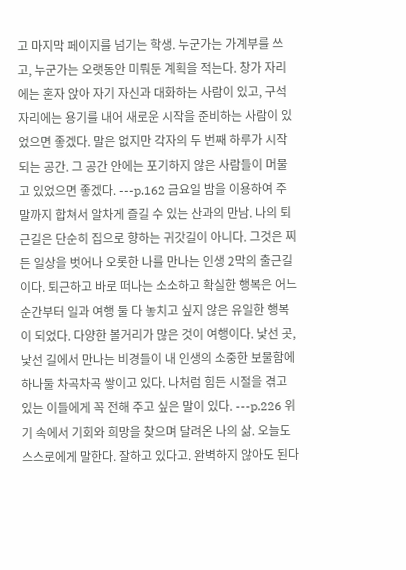고 마지막 페이지를 넘기는 학생. 누군가는 가계부를 쓰고, 누군가는 오랫동안 미뤄둔 계획을 적는다. 창가 자리에는 혼자 앉아 자기 자신과 대화하는 사람이 있고, 구석 자리에는 용기를 내어 새로운 시작을 준비하는 사람이 있었으면 좋겠다. 말은 없지만 각자의 두 번째 하루가 시작되는 공간. 그 공간 안에는 포기하지 않은 사람들이 머물고 있었으면 좋겠다. ---p.162 금요일 밤을 이용하여 주말까지 합쳐서 알차게 즐길 수 있는 산과의 만남. 나의 퇴근길은 단순히 집으로 향하는 귀갓길이 아니다. 그것은 찌든 일상을 벗어나 오롯한 나를 만나는 인생 2막의 출근길이다. 퇴근하고 바로 떠나는 소소하고 확실한 행복은 어느 순간부터 일과 여행 둘 다 놓치고 싶지 않은 유일한 행복이 되었다. 다양한 볼거리가 많은 것이 여행이다. 낯선 곳, 낯선 길에서 만나는 비경들이 내 인생의 소중한 보물함에 하나둘 차곡차곡 쌓이고 있다. 나처럼 힘든 시절을 겪고 있는 이들에게 꼭 전해 주고 싶은 말이 있다. ---p.226 위기 속에서 기회와 희망을 찾으며 달려온 나의 삶. 오늘도 스스로에게 말한다. 잘하고 있다고. 완벽하지 않아도 된다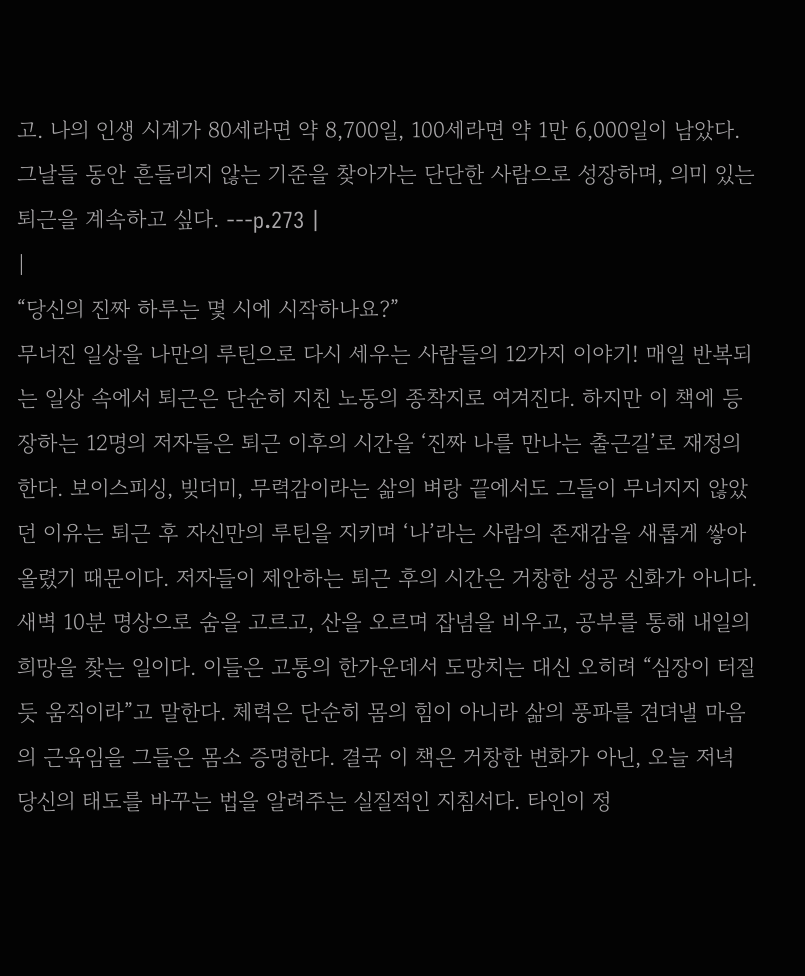고. 나의 인생 시계가 80세라면 약 8,700일, 100세라면 약 1만 6,000일이 남았다. 그날들 동안 흔들리지 않는 기준을 찾아가는 단단한 사람으로 성장하며, 의미 있는 퇴근을 계속하고 싶다. ---p.273 |
|
“당신의 진짜 하루는 몇 시에 시작하나요?”
무너진 일상을 나만의 루틴으로 다시 세우는 사람들의 12가지 이야기! 매일 반복되는 일상 속에서 퇴근은 단순히 지친 노동의 종착지로 여겨진다. 하지만 이 책에 등장하는 12명의 저자들은 퇴근 이후의 시간을 ‘진짜 나를 만나는 출근길’로 재정의한다. 보이스피싱, 빚더미, 무력감이라는 삶의 벼랑 끝에서도 그들이 무너지지 않았던 이유는 퇴근 후 자신만의 루틴을 지키며 ‘나’라는 사람의 존재감을 새롭게 쌓아 올렸기 때문이다. 저자들이 제안하는 퇴근 후의 시간은 거창한 성공 신화가 아니다. 새벽 10분 명상으로 숨을 고르고, 산을 오르며 잡념을 비우고, 공부를 통해 내일의 희망을 찾는 일이다. 이들은 고통의 한가운데서 도망치는 대신 오히려 “심장이 터질 듯 움직이라”고 말한다. 체력은 단순히 몸의 힘이 아니라 삶의 풍파를 견뎌낼 마음의 근육임을 그들은 몸소 증명한다. 결국 이 책은 거창한 변화가 아닌, 오늘 저녁 당신의 태도를 바꾸는 법을 알려주는 실질적인 지침서다. 타인이 정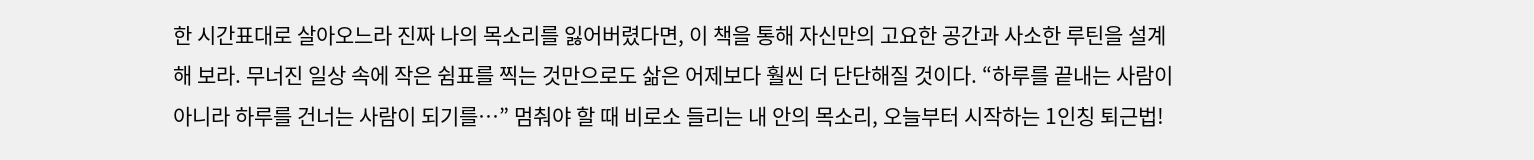한 시간표대로 살아오느라 진짜 나의 목소리를 잃어버렸다면, 이 책을 통해 자신만의 고요한 공간과 사소한 루틴을 설계해 보라. 무너진 일상 속에 작은 쉼표를 찍는 것만으로도 삶은 어제보다 훨씬 더 단단해질 것이다. “하루를 끝내는 사람이 아니라 하루를 건너는 사람이 되기를…” 멈춰야 할 때 비로소 들리는 내 안의 목소리, 오늘부터 시작하는 1인칭 퇴근법!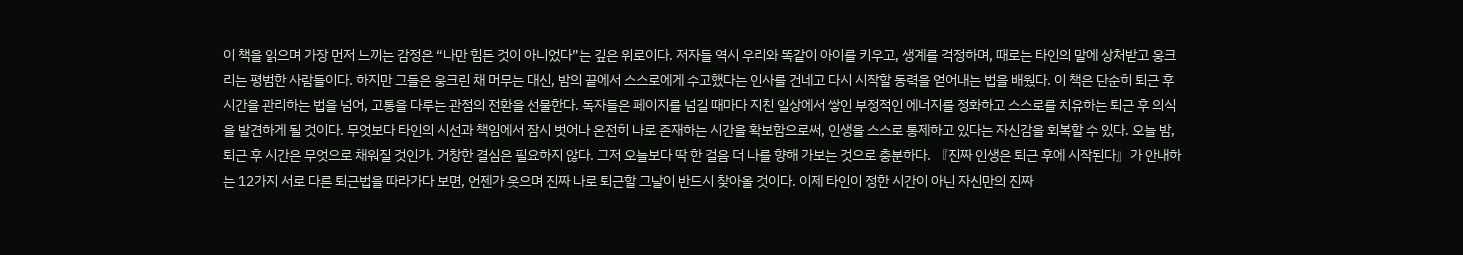이 책을 읽으며 가장 먼저 느끼는 감정은 “나만 힘든 것이 아니었다”는 깊은 위로이다. 저자들 역시 우리와 똑같이 아이를 키우고, 생계를 걱정하며, 때로는 타인의 말에 상처받고 웅크리는 평범한 사람들이다. 하지만 그들은 웅크린 채 머무는 대신, 밤의 끝에서 스스로에게 수고했다는 인사를 건네고 다시 시작할 동력을 얻어내는 법을 배웠다. 이 책은 단순히 퇴근 후 시간을 관리하는 법을 넘어, 고통을 다루는 관점의 전환을 선물한다. 독자들은 페이지를 넘길 때마다 지친 일상에서 쌓인 부정적인 에너지를 정화하고 스스로를 치유하는 퇴근 후 의식을 발견하게 될 것이다. 무엇보다 타인의 시선과 책임에서 잠시 벗어나 온전히 나로 존재하는 시간을 확보함으로써, 인생을 스스로 통제하고 있다는 자신감을 회복할 수 있다. 오늘 밤, 퇴근 후 시간은 무엇으로 채워질 것인가. 거창한 결심은 필요하지 않다. 그저 오늘보다 딱 한 걸음 더 나를 향해 가보는 것으로 충분하다. 『진짜 인생은 퇴근 후에 시작된다』가 안내하는 12가지 서로 다른 퇴근법을 따라가다 보면, 언젠가 웃으며 진짜 나로 퇴근할 그날이 반드시 찾아올 것이다. 이제 타인이 정한 시간이 아닌 자신만의 진짜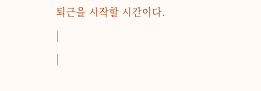퇴근을 시작할 시간이다. |
|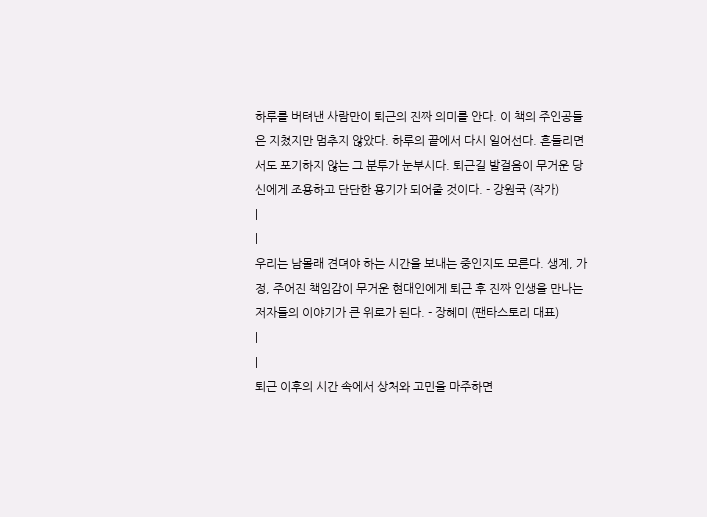하루를 버텨낸 사람만이 퇴근의 진짜 의미를 안다. 이 책의 주인공들은 지쳤지만 멈추지 않았다. 하루의 끝에서 다시 일어선다. 흔들리면서도 포기하지 않는 그 분투가 눈부시다. 퇴근길 발걸음이 무거운 당신에게 조용하고 단단한 용기가 되어줄 것이다. - 강원국 (작가)
|
|
우리는 남몰래 견뎌야 하는 시간을 보내는 중인지도 모른다. 생계, 가정, 주어진 책임감이 무거운 현대인에게 퇴근 후 진짜 인생을 만나는 저자들의 이야기가 큰 위로가 된다. - 장혜미 (팬타스토리 대표)
|
|
퇴근 이후의 시간 속에서 상처와 고민을 마주하면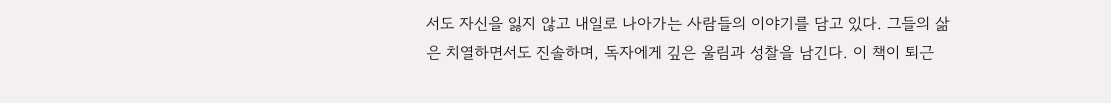서도 자신을 잃지 않고 내일로 나아가는 사람들의 이야기를 담고 있다. 그들의 삶은 치열하면서도 진솔하며, 독자에게 깊은 울림과 성찰을 남긴다. 이 책이 퇴근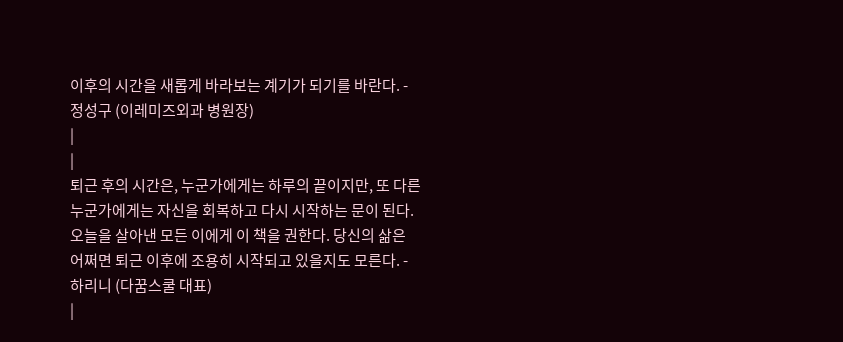이후의 시간을 새롭게 바라보는 계기가 되기를 바란다. - 정성구 (이레미즈외과 병원장)
|
|
퇴근 후의 시간은, 누군가에게는 하루의 끝이지만, 또 다른 누군가에게는 자신을 회복하고 다시 시작하는 문이 된다. 오늘을 살아낸 모든 이에게 이 책을 권한다. 당신의 삶은 어쩌면 퇴근 이후에 조용히 시작되고 있을지도 모른다. - 하리니 (다꿈스쿨 대표)
|